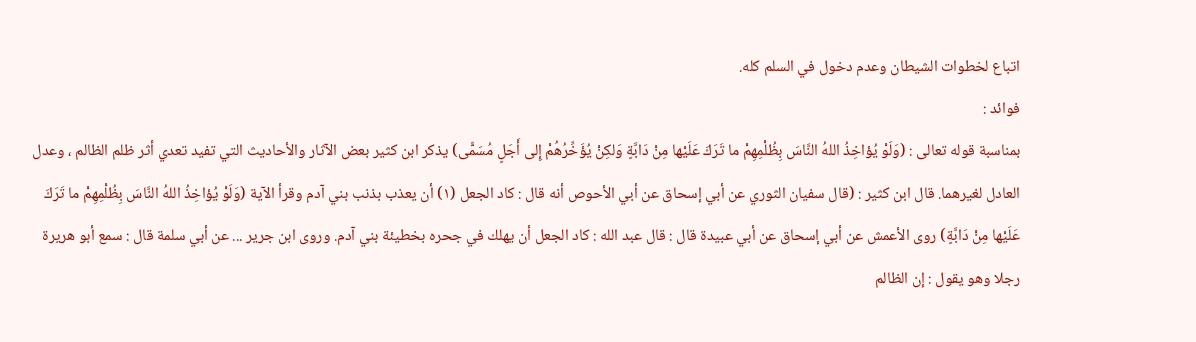اتباع لخطوات الشيطان وعدم دخول في السلم كله.
فوائد :
بمناسبة قوله تعالى : (وَلَوْ يُؤاخِذُ اللهُ النَّاسَ بِظُلْمِهِمْ ما تَرَكَ عَلَيْها مِنْ دَابَّةٍ وَلكِنْ يُؤَخِّرُهُمْ إِلى أَجَلٍ مُسَمًّى) يذكر ابن كثير بعض الآثار والأحاديث التي تفيد تعدي أثر ظلم الظالم ، وعدل العادل لغيرهما. قال ابن كثير : (قال سفيان الثوري عن أبي إسحاق عن أبي الأحوص أنه قال : كاد الجعل (١) أن يعذب بذنب بني آدم وقرأ الآية (وَلَوْ يُؤاخِذُ اللهُ النَّاسَ بِظُلْمِهِمْ ما تَرَكَ عَلَيْها مِنْ دَابَّةٍ) روى الأعمش عن أبي إسحاق عن أبي عبيدة قال : قال عبد الله : كاد الجعل أن يهلك في جحره بخطيئة بني آدم. وروى ابن جرير ... عن أبي سلمة قال : سمع أبو هريرة رجلا وهو يقول : إن الظالم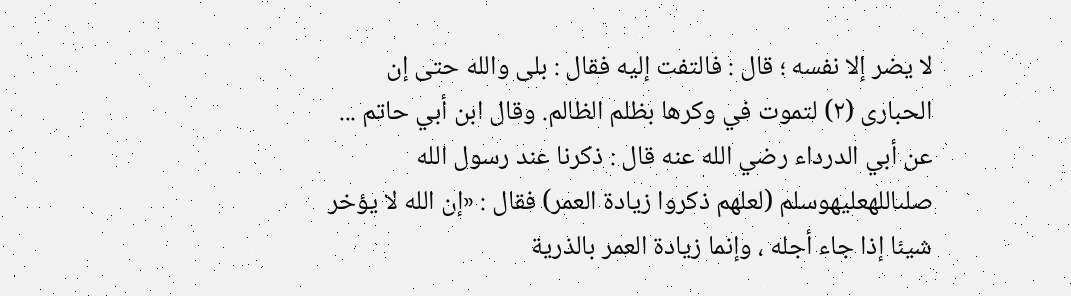لا يضر إلا نفسه ؛ قال : فالتفت إليه فقال : بلى والله حتى إن الحبارى (٢) لتموت في وكرها بظلم الظالم. وقال ابن أبي حاتم ... عن أبي الدرداء رضي الله عنه قال : ذكرنا عند رسول الله صلىاللهعليهوسلم (لعلهم ذكروا زيادة العمر) فقال : «إن الله لا يؤخر شيئا إذا جاء أجله ، وإنما زيادة العمر بالذرية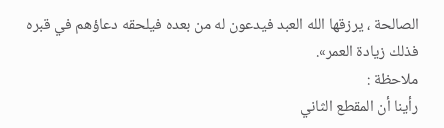الصالحة ، يرزقها الله العبد فيدعون له من بعده فيلحقه دعاؤهم في قبره فذلك زيادة العمر».
ملاحظة :
رأينا أن المقطع الثاني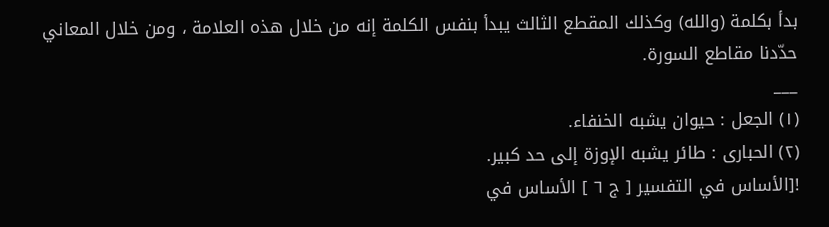بدأ بكلمة (والله) وكذلك المقطع الثالث يبدأ بنفس الكلمة إنه من خلال هذه العلامة ، ومن خلال المعاني حدّدنا مقاطع السورة.
___
(١) الجعل : حيوان يشبه الخنفاء.
(٢) الحبارى : طائر يشبه الإوزة إلى حد كبير.
![الأساس في التفسير [ ج ٦ ] الأساس في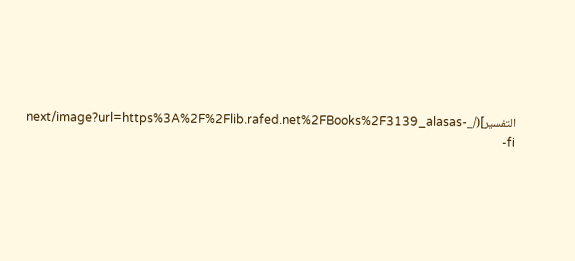التفسير](/_next/image?url=https%3A%2F%2Flib.rafed.net%2FBooks%2F3139_alasas-fi-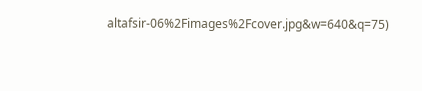altafsir-06%2Fimages%2Fcover.jpg&w=640&q=75)